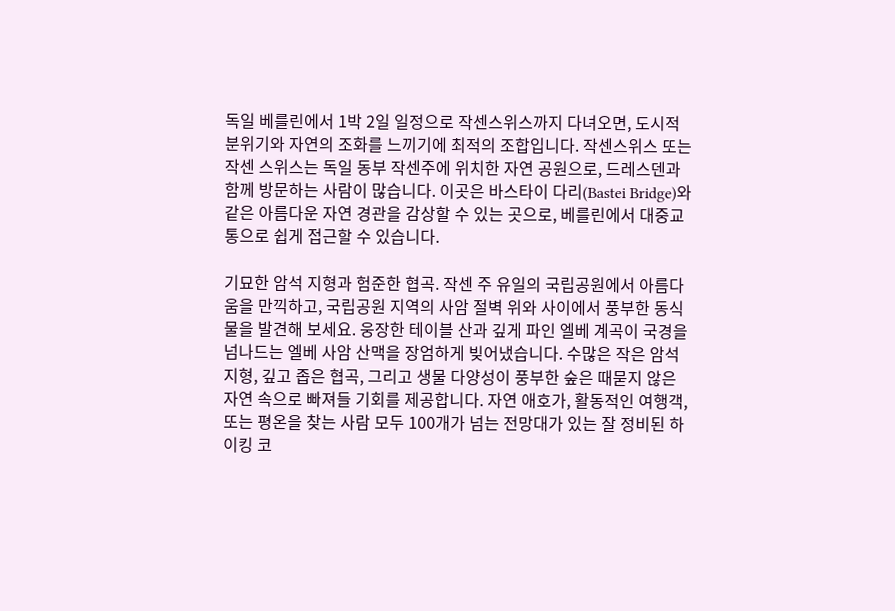독일 베를린에서 1박 2일 일정으로 작센스위스까지 다녀오면, 도시적 분위기와 자연의 조화를 느끼기에 최적의 조합입니다. 작센스위스 또는 작센 스위스는 독일 동부 작센주에 위치한 자연 공원으로, 드레스덴과 함께 방문하는 사람이 많습니다. 이곳은 바스타이 다리(Bastei Bridge)와 같은 아름다운 자연 경관을 감상할 수 있는 곳으로, 베를린에서 대중교통으로 쉽게 접근할 수 있습니다.

기묘한 암석 지형과 험준한 협곡. 작센 주 유일의 국립공원에서 아름다움을 만끽하고, 국립공원 지역의 사암 절벽 위와 사이에서 풍부한 동식물을 발견해 보세요. 웅장한 테이블 산과 깊게 파인 엘베 계곡이 국경을 넘나드는 엘베 사암 산맥을 장엄하게 빚어냈습니다. 수많은 작은 암석 지형, 깊고 좁은 협곡, 그리고 생물 다양성이 풍부한 숲은 때묻지 않은 자연 속으로 빠져들 기회를 제공합니다. 자연 애호가, 활동적인 여행객, 또는 평온을 찾는 사람 모두 100개가 넘는 전망대가 있는 잘 정비된 하이킹 코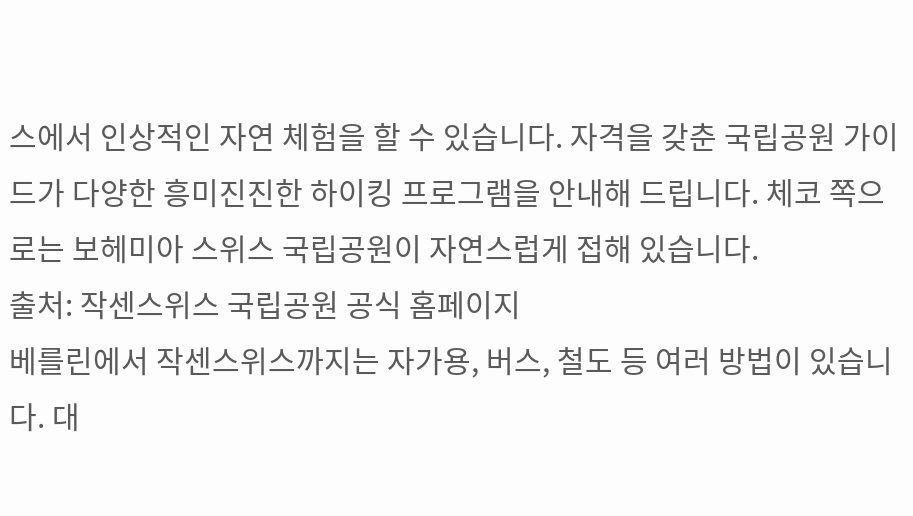스에서 인상적인 자연 체험을 할 수 있습니다. 자격을 갖춘 국립공원 가이드가 다양한 흥미진진한 하이킹 프로그램을 안내해 드립니다. 체코 쪽으로는 보헤미아 스위스 국립공원이 자연스럽게 접해 있습니다.
출처: 작센스위스 국립공원 공식 홈페이지
베를린에서 작센스위스까지는 자가용, 버스, 철도 등 여러 방법이 있습니다. 대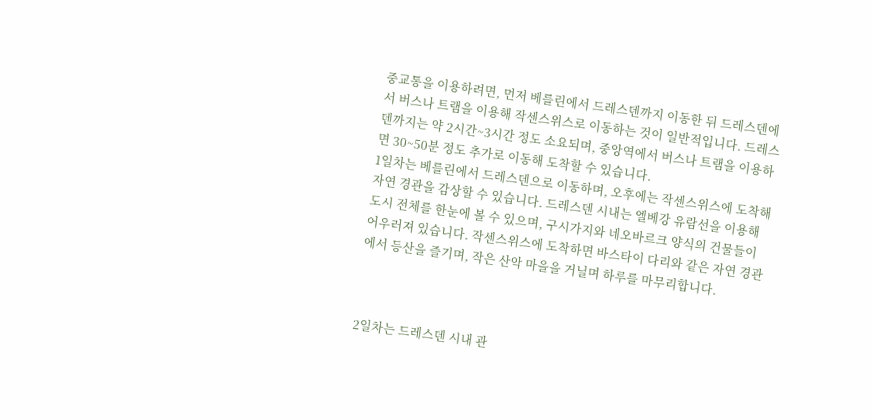중교통을 이용하려면, 먼저 베를린에서 드레스덴까지 이동한 뒤 드레스덴에서 버스나 트램을 이용해 작센스위스로 이동하는 것이 일반적입니다. 드레스덴까지는 약 2시간~3시간 정도 소요되며, 중앙역에서 버스나 트램을 이용하면 30~50분 정도 추가로 이동해 도착할 수 있습니다.
1일차는 베를린에서 드레스덴으로 이동하며, 오후에는 작센스위스에 도착해 자연 경관을 감상할 수 있습니다. 드레스덴 시내는 엘베강 유람선을 이용해 도시 전체를 한눈에 볼 수 있으며, 구시가지와 네오바르크 양식의 건물들이 어우러져 있습니다. 작센스위스에 도착하면 바스타이 다리와 같은 자연 경관에서 등산을 즐기며, 작은 산악 마을을 거닐며 하루를 마무리합니다.



2일차는 드레스덴 시내 관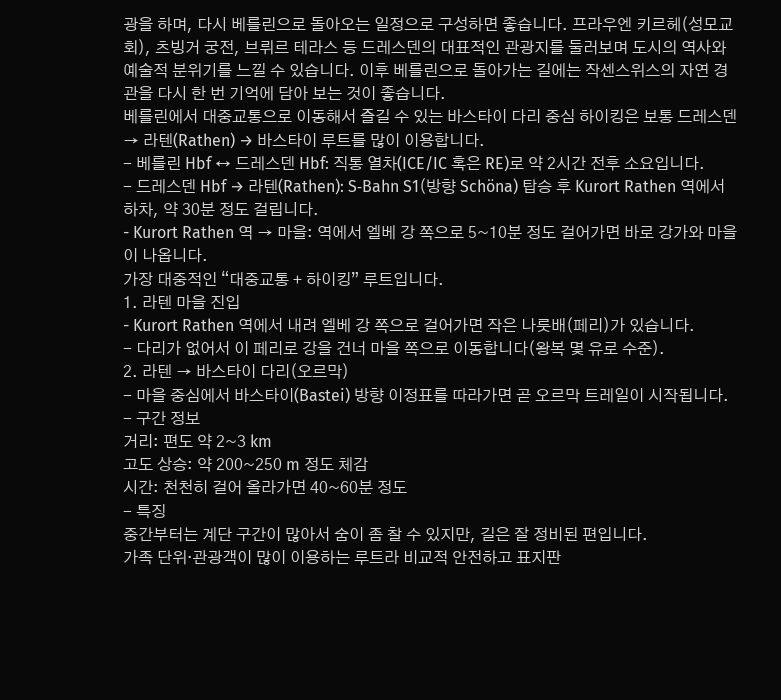광을 하며, 다시 베를린으로 돌아오는 일정으로 구성하면 좋습니다. 프라우엔 키르헤(성모교회), 츠빙거 궁전, 브뤼르 테라스 등 드레스덴의 대표적인 관광지를 둘러보며 도시의 역사와 예술적 분위기를 느낄 수 있습니다. 이후 베를린으로 돌아가는 길에는 작센스위스의 자연 경관을 다시 한 번 기억에 담아 보는 것이 좋습니다.
베를린에서 대중교통으로 이동해서 즐길 수 있는 바스타이 다리 중심 하이킹은 보통 드레스덴 → 라텐(Rathen) → 바스타이 루트를 많이 이용합니다.
- 베를린 Hbf ↔ 드레스덴 Hbf: 직통 열차(ICE/IC 혹은 RE)로 약 2시간 전후 소요입니다.
- 드레스덴 Hbf → 라텐(Rathen): S‑Bahn S1(방향 Schöna) 탑승 후 Kurort Rathen 역에서 하차, 약 30분 정도 걸립니다.
- Kurort Rathen 역 → 마을: 역에서 엘베 강 쪽으로 5~10분 정도 걸어가면 바로 강가와 마을이 나옵니다.
가장 대중적인 “대중교통 + 하이킹” 루트입니다.
1. 라텐 마을 진입
- Kurort Rathen 역에서 내려 엘베 강 쪽으로 걸어가면 작은 나룻배(페리)가 있습니다.
- 다리가 없어서 이 페리로 강을 건너 마을 쪽으로 이동합니다(왕복 몇 유로 수준).
2. 라텐 → 바스타이 다리(오르막)
- 마을 중심에서 바스타이(Bastei) 방향 이정표를 따라가면 곧 오르막 트레일이 시작됩니다.
- 구간 정보
거리: 편도 약 2~3 km
고도 상승: 약 200~250 m 정도 체감
시간: 천천히 걸어 올라가면 40~60분 정도
- 특징
중간부터는 계단 구간이 많아서 숨이 좀 찰 수 있지만, 길은 잘 정비된 편입니다.
가족 단위·관광객이 많이 이용하는 루트라 비교적 안전하고 표지판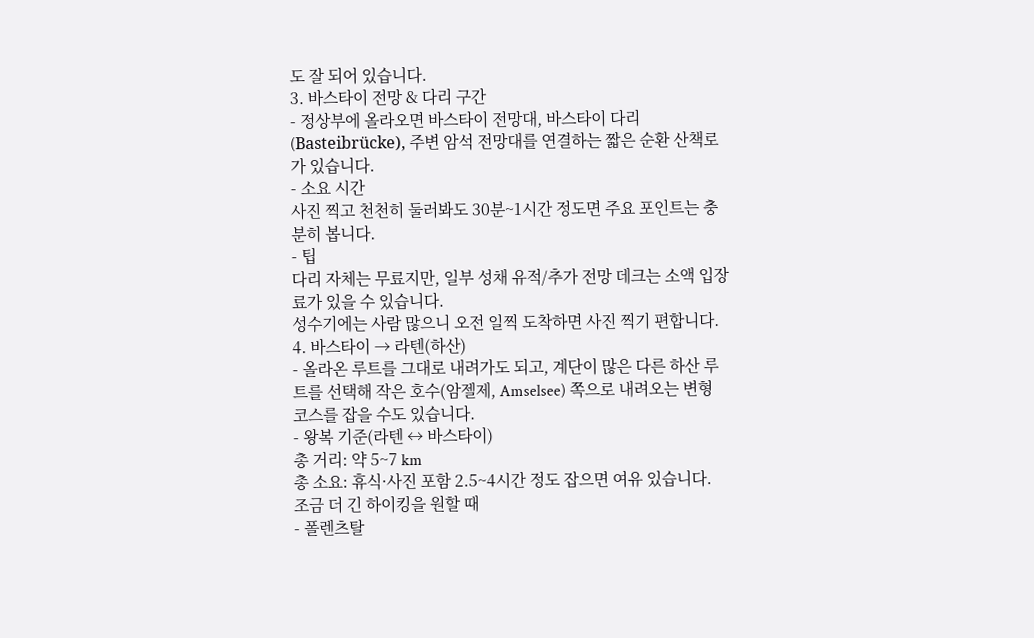도 잘 되어 있습니다.
3. 바스타이 전망 & 다리 구간
- 정상부에 올라오면 바스타이 전망대, 바스타이 다리(Basteibrücke), 주변 암석 전망대를 연결하는 짧은 순환 산책로가 있습니다.
- 소요 시간
사진 찍고 천천히 둘러봐도 30분~1시간 정도면 주요 포인트는 충분히 봅니다.
- 팁
다리 자체는 무료지만, 일부 성채 유적/추가 전망 데크는 소액 입장료가 있을 수 있습니다.
성수기에는 사람 많으니 오전 일찍 도착하면 사진 찍기 편합니다.
4. 바스타이 → 라텐(하산)
- 올라온 루트를 그대로 내려가도 되고, 계단이 많은 다른 하산 루트를 선택해 작은 호수(암젤제, Amselsee) 쪽으로 내려오는 변형 코스를 잡을 수도 있습니다.
- 왕복 기준(라텐 ↔ 바스타이)
총 거리: 약 5~7 km
총 소요: 휴식·사진 포함 2.5~4시간 정도 잡으면 여유 있습니다.
조금 더 긴 하이킹을 원할 때
- 폴렌츠탈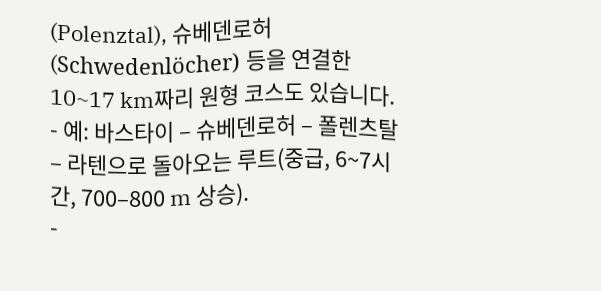(Polenztal), 슈베덴로허(Schwedenlöcher) 등을 연결한 10~17 km짜리 원형 코스도 있습니다.
- 예: 바스타이 – 슈베덴로허 – 폴렌츠탈 – 라텐으로 돌아오는 루트(중급, 6~7시간, 700–800 m 상승).
-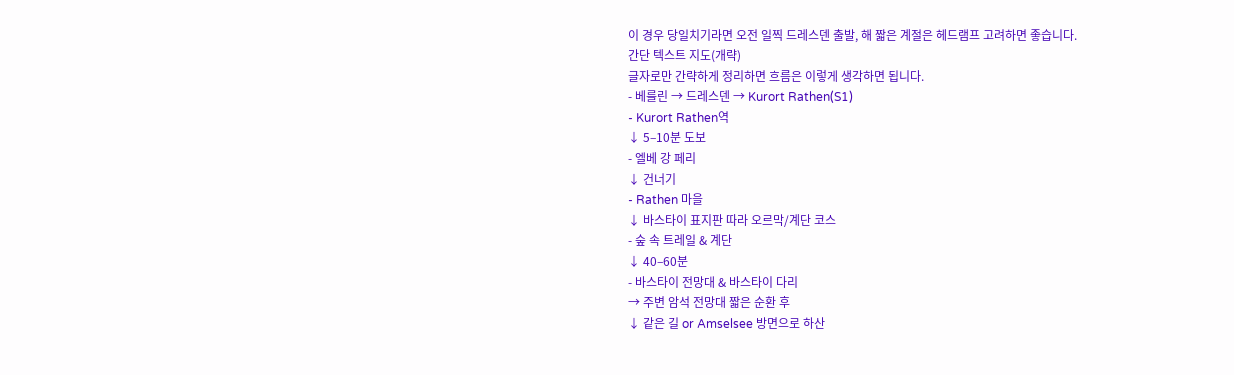이 경우 당일치기라면 오전 일찍 드레스덴 출발, 해 짧은 계절은 헤드램프 고려하면 좋습니다.
간단 텍스트 지도(개략)
글자로만 간략하게 정리하면 흐름은 이렇게 생각하면 됩니다.
- 베를린 → 드레스덴 → Kurort Rathen(S1)
- Kurort Rathen역
↓ 5–10분 도보
- 엘베 강 페리
↓ 건너기
- Rathen 마을
↓ 바스타이 표지판 따라 오르막/계단 코스
- 숲 속 트레일 & 계단
↓ 40–60분
- 바스타이 전망대 & 바스타이 다리
→ 주변 암석 전망대 짧은 순환 후
↓ 같은 길 or Amselsee 방면으로 하산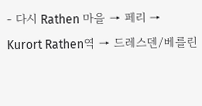- 다시 Rathen 마을 → 페리 → Kurort Rathen역 → 드레스덴/베를린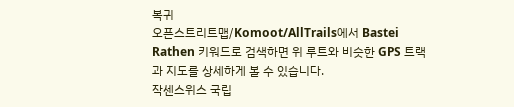복귀
오픈스트리트맵/Komoot/AllTrails에서 Bastei Rathen 키워드로 검색하면 위 루트와 비슷한 GPS 트랙과 지도를 상세하게 볼 수 있습니다.
작센스위스 국립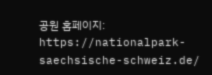공원 홈페이지: https://nationalpark-saechsische-schweiz.de/